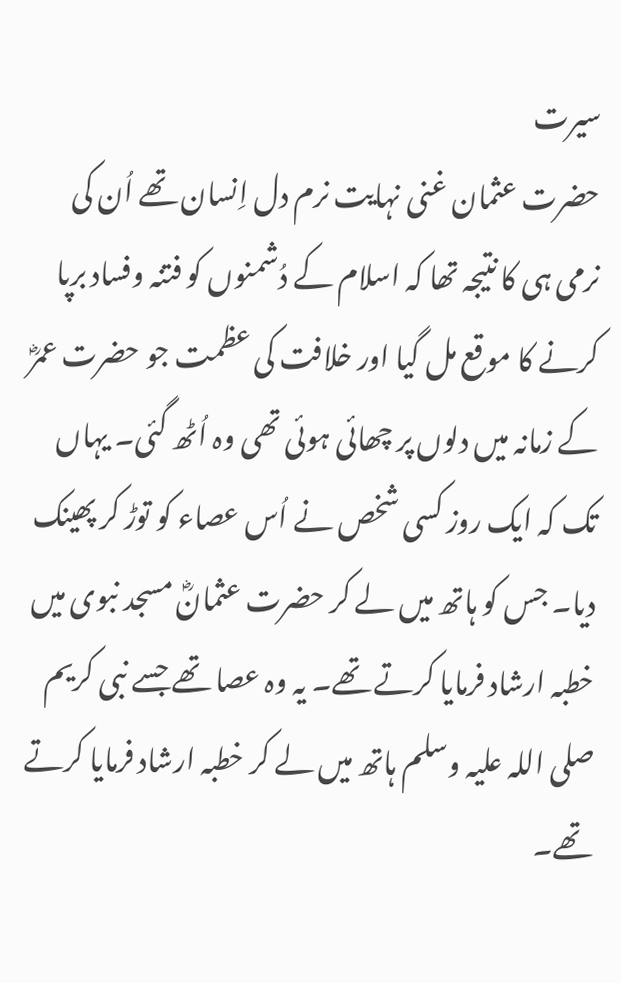سیرت
حضرت عثمان غنی نہایت نرم دل اِنسان تھے اُن کی نرمی ہی کا نتیجہ تھا کہ اسلام کے دُشمنوں کو فتنہ وفساد برپا کرنے کا موقع مل گیا اور خلافت کی عظمت جو حضرت عمرؓ کے زمانہ میں دلوں پر چھائی ہوئی تھی وہ اُٹھ گئی۔ یہاں تک کہ ایک روز کسی شخص نے اُس عصاء کو توڑ کر پھینک دیا۔ جس کو ہاتھ میں لے کر حضرت عثمانؓ مسجد نبوی میں خطبہ ارشاد فرمایا کرتے تھے۔ یہ وہ عصا تھے جسے نبی کریم صلی اللہ علیہ وسلم ہاتھ میں لے کر خطبہ ارشاد فرمایا کرتے تھے۔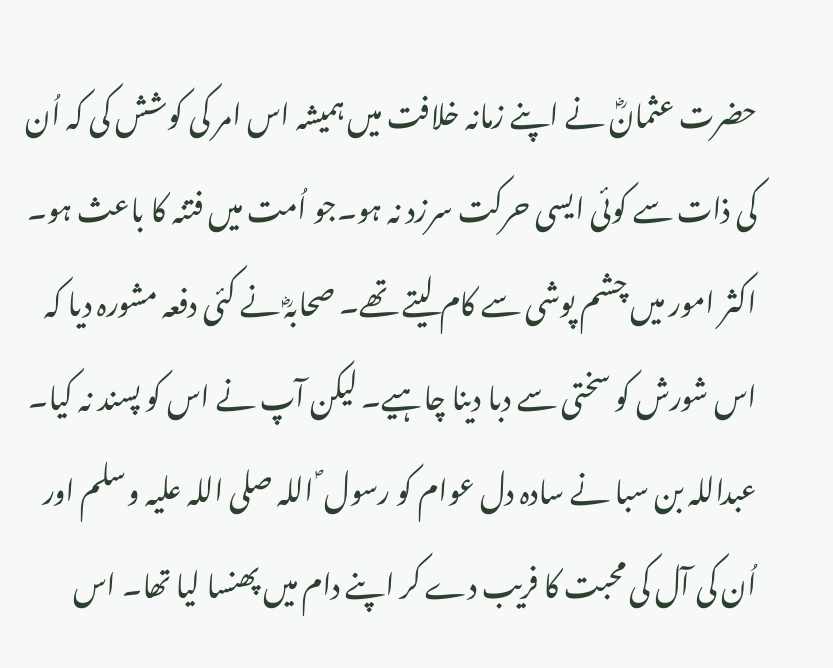حضرت عثمانؓ نے اپنے زمانہ خلافت میں ہمیشہ اس امر کی کوشش کی کہ اُن کی ذات سے کوئی ایسی حرکت سرزد نہ ہو۔جو اُمت میں فتنہ کا باعث ہو۔ اکثر امور میں چشم پوشی سے کام لیتے تھے۔ صحابہؓ نے کئی دفعہ مشورہ دیا کہ اس شورش کو سختی سے دبا دینا چاہیے۔ لیکن آپ نے اس کو پسند نہ کیا۔
عبداللہ بن سبا نے سادہ دل عوام کو رسول ؐ اللہ صلی اللہ علیہ وسلم اور اُن کی آل کی محبت کا فریب دے کر اپنے دام میں پھنسا لیا تھا۔ اس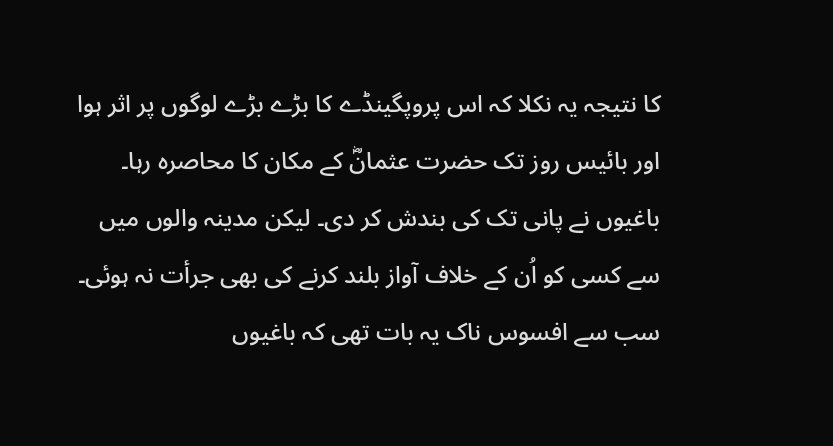کا نتیجہ یہ نکلا کہ اس پروپگینڈے کا بڑے بڑے لوگوں پر اثر ہوا اور بائیس روز تک حضرت عثمانؓ کے مکان کا محاصرہ رہا۔ باغیوں نے پانی تک کی بندش کر دی۔ لیکن مدینہ والوں میں سے کسی کو اُن کے خلاف آواز بلند کرنے کی بھی جرأت نہ ہوئی۔
سب سے افسوس ناک یہ بات تھی کہ باغیوں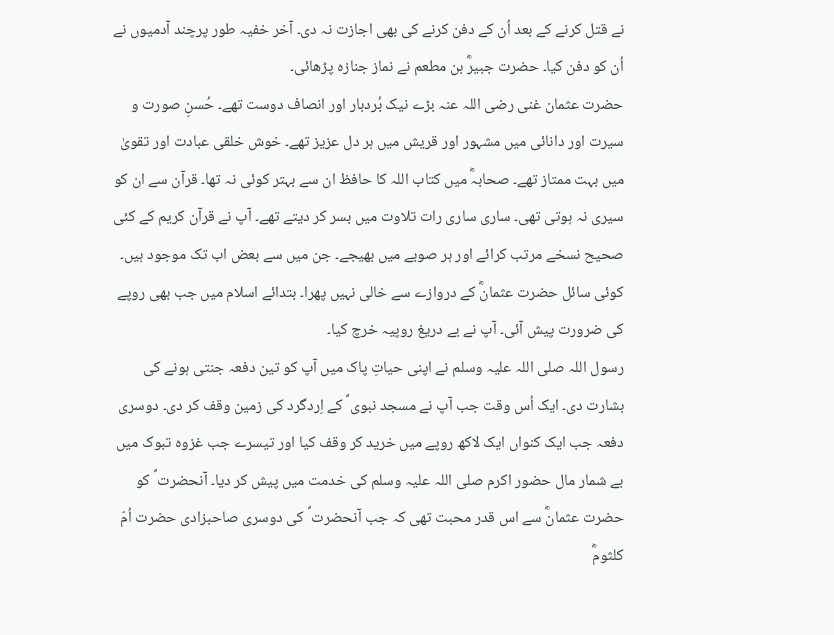نے قتل کرنے کے بعد اُن کے دفن کرنے کی بھی اجازت نہ دی۔ آخر خفیہ طور پرچند آدمیوں نے اُن کو دفن کیا۔ حضرت جبیرؓ بن مطعم نے نماز جنازہ پڑھائی۔
حضرت عثمان غنی رضی اللہ عنہ بڑے نیک بُردبار اور انصاف دوست تھے۔ حُسنِ صورت و سیرت اور دانائی میں مشہور اور قریش میں ہر دل عزیز تھے۔ خوش خلقی عبادت اور تقویٰ میں بہت ممتاز تھے۔ صحابہؓ میں کتاب اللہ کا حافظ ان سے بہتر کوئی نہ تھا۔ قرآن سے ان کو سیری نہ ہوتی تھی۔ ساری ساری رات تلاوت میں بسر کر دیتے تھے۔ آپ نے قرآن کریم کے کئی صحیح نسخے مرتب کرائے اور ہر صوبے میں بھیجے۔ جن میں سے بعض اب تک موجود ہیں۔
کوئی سائل حضرت عثمانؓ کے دروازے سے خالی نہیں پھرا۔ بتدائے اسلام میں جب بھی روپے کی ضرورت پیش آئی۔ آپ نے بے دریغ روپیہ خرچ کیا۔
رسول اللہ صلی اللہ علیہ وسلم نے اپنی حیاتِ پاک میں آپ کو تین دفعہ جنتی ہونے کی بشارت دی۔ ایک اُس وقت جب آپ نے مسجد نبوی ؐ کے اِردگرد کی زمین وقف کر دی۔ دوسری دفعہ جب ایک کنواں ایک لاکھ روپے میں خرید کر وقف کیا اور تیسرے جب غزوہ تبوک میں بے شمار مال حضور اکرم صلی اللہ علیہ وسلم کی خدمت میں پیش کر دیا۔ آنحضرت ؐ کو حضرت عثمانؓ سے اس قدر محبت تھی کہ جب آنحضرت ؐ کی دوسری صاحبزادی حضرت اُمّ کلثومؓ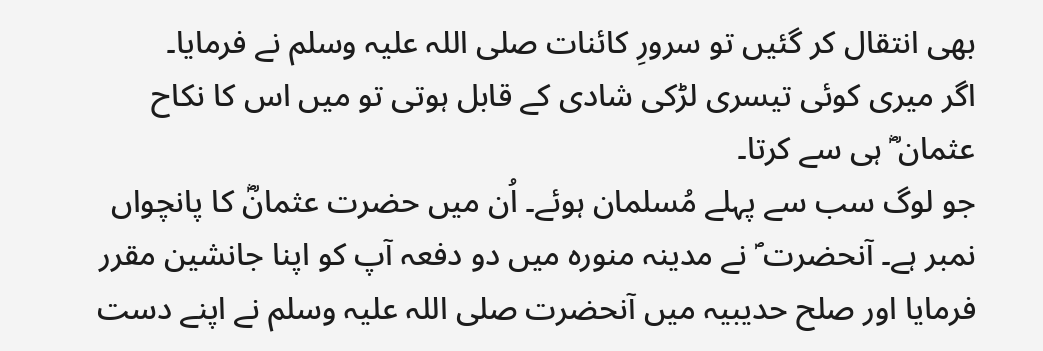بھی انتقال کر گئیں تو سرورِ کائنات صلی اللہ علیہ وسلم نے فرمایا۔
اگر میری کوئی تیسری لڑکی شادی کے قابل ہوتی تو میں اس کا نکاح عثمان ؓ ہی سے کرتا۔
جو لوگ سب سے پہلے مُسلمان ہوئے۔ اُن میں حضرت عثمانؓ کا پانچواں نمبر ہے۔ آنحضرت ؐ نے مدینہ منورہ میں دو دفعہ آپ کو اپنا جانشین مقرر فرمایا اور صلح حدیبیہ میں آنحضرت صلی اللہ علیہ وسلم نے اپنے دست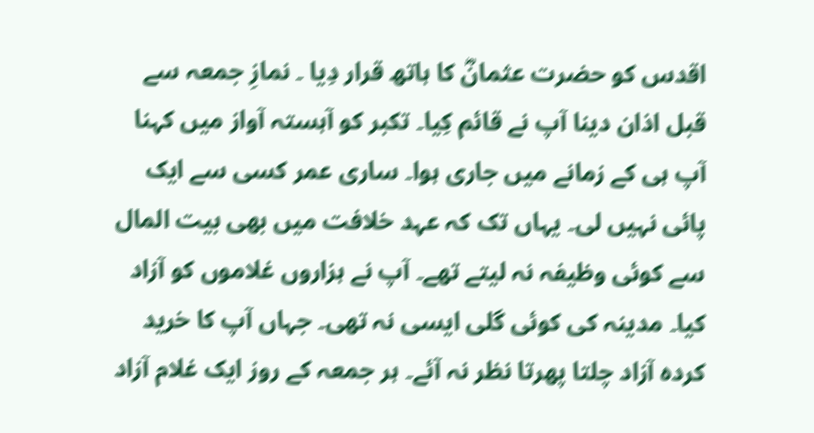اقدس کو حضرت عثمانؓ کا ہاتھ قرار دِیا ۔ نمازِ جمعہ سے قبل اذان دینا آپ نے قائم کِیا۔ تکبر کو آہستہ آواز میں کہنا آپ ہی کے زمانے میں جاری ہوا۔ ساری عمر کسی سے ایک پائی نہیں لی۔ یہاں تک کہ عہد خلافت میں بھی بیت المال سے کوئی وظیفہ نہ لیتے تھے۔ آپ نے ہزاروں غلاموں کو آزاد کیا۔ مدینہ کی کوئی گلی ایسی نہ تھی۔ جہاں آپ کا خرید کردہ آزاد چلتا پھرتا نظر نہ آئے۔ ہر جمعہ کے روز ایک غلام آزاد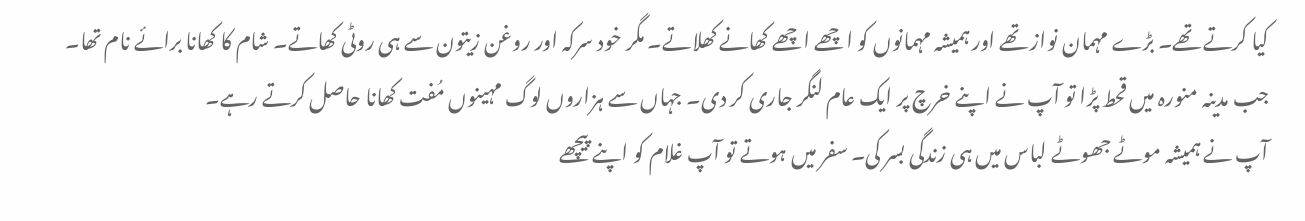کیا کرتے تھے۔ بڑے مہمان نواز تھے اور ہمیشہ مہمانوں کو اچھے اچھے کھانے کھلاتے۔ مگر خود سرکہ اور روغن زیتون سے ہی روٹی کھاتے۔ شام کا کھانا برائے نام تھا۔
جب مدینہ منورہ میں قحط پڑا تو آپ نے اپنے خرچ پر ایک عام لنگر جاری کر دی۔ جہاں سے ہزاروں لوگ مہینوں مُفت کھانا حاصل کرتے رہے۔
آپ نے ہمیشہ موٹے جھوٹے لباس میں ہی زندگی بسر کی۔ سفر میں ہوتے تو آپ غلام کو اپنے پیچھے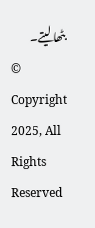بٹھا لیتے۔
© Copyright 2025, All Rights Reserved